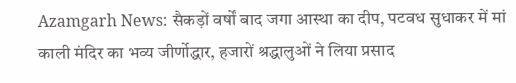Azamgarh News: सैकड़ों वर्षों बाद जगा आस्था का दीप, पटवध सुधाकर में मां काली मंदिर का भव्य जीर्णोद्धार, हजारों श्रद्धालुओं ने लिया प्रसाद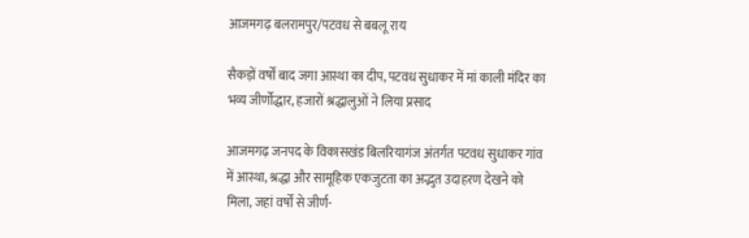आजमगढ़ बलरामपुर/पटवध से बबलू राय

सैकड़ों वर्षों बाद जगा आस्था का दीप, पटवध सुधाकर में मां काली मंदिर का भव्य जीर्णोद्धार, हजारों श्रद्धालुओं ने लिया प्रसाद

आजमगढ़ जनपद के विकासखंड बिलरियागंज अंतर्गत पटवध सुधाकर गांव में आस्था, श्रद्धा और सामूहिक एकजुटता का अद्भुत उदाहरण देखने को मिला, जहां वर्षों से जीर्ण-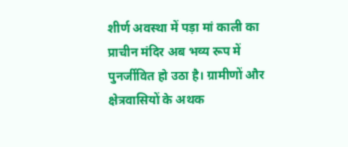शीर्ण अवस्था में पड़ा मां काली का प्राचीन मंदिर अब भव्य रूप में पुनर्जीवित हो उठा है। ग्रामीणों और क्षेत्रवासियों के अथक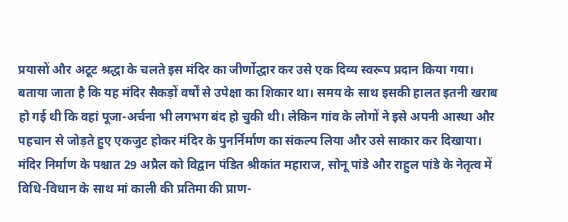प्रयासों और अटूट श्रद्धा के चलते इस मंदिर का जीर्णोद्धार कर उसे एक दिव्य स्वरूप प्रदान किया गया।
बताया जाता है कि यह मंदिर सैकड़ों वर्षों से उपेक्षा का शिकार था। समय के साथ इसकी हालत इतनी खराब हो गई थी कि वहां पूजा-अर्चना भी लगभग बंद हो चुकी थी। लेकिन गांव के लोगों ने इसे अपनी आस्था और पहचान से जोड़ते हुए एकजुट होकर मंदिर के पुनर्निर्माण का संकल्प लिया और उसे साकार कर दिखाया।
मंदिर निर्माण के पश्चात 29 अप्रैल को विद्वान पंडित श्रीकांत महाराज, सोनू पांडे और राहुल पांडे के नेतृत्व में विधि-विधान के साथ मां काली की प्रतिमा की प्राण-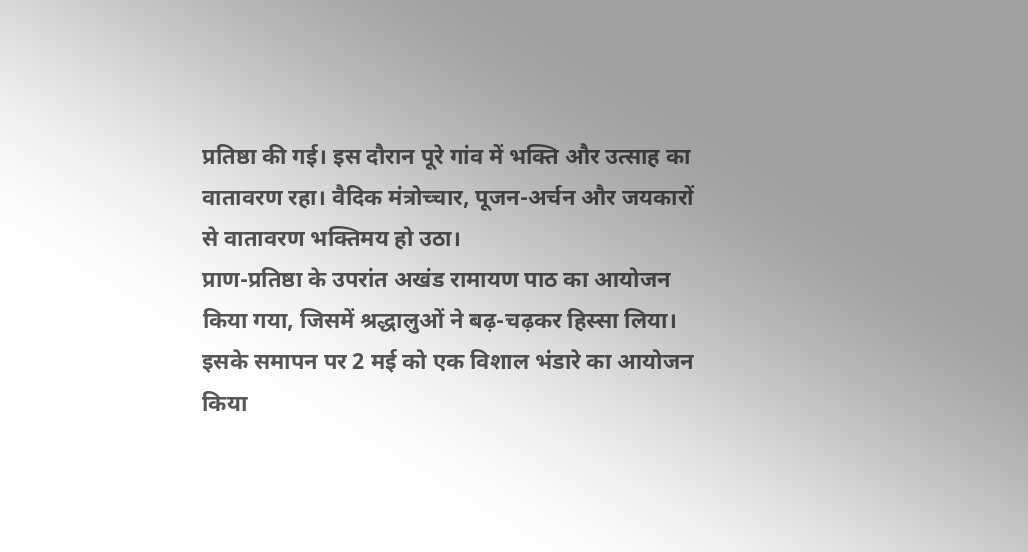प्रतिष्ठा की गई। इस दौरान पूरे गांव में भक्ति और उत्साह का वातावरण रहा। वैदिक मंत्रोच्चार, पूजन-अर्चन और जयकारों से वातावरण भक्तिमय हो उठा।
प्राण-प्रतिष्ठा के उपरांत अखंड रामायण पाठ का आयोजन किया गया, जिसमें श्रद्धालुओं ने बढ़-चढ़कर हिस्सा लिया। इसके समापन पर 2 मई को एक विशाल भंडारे का आयोजन किया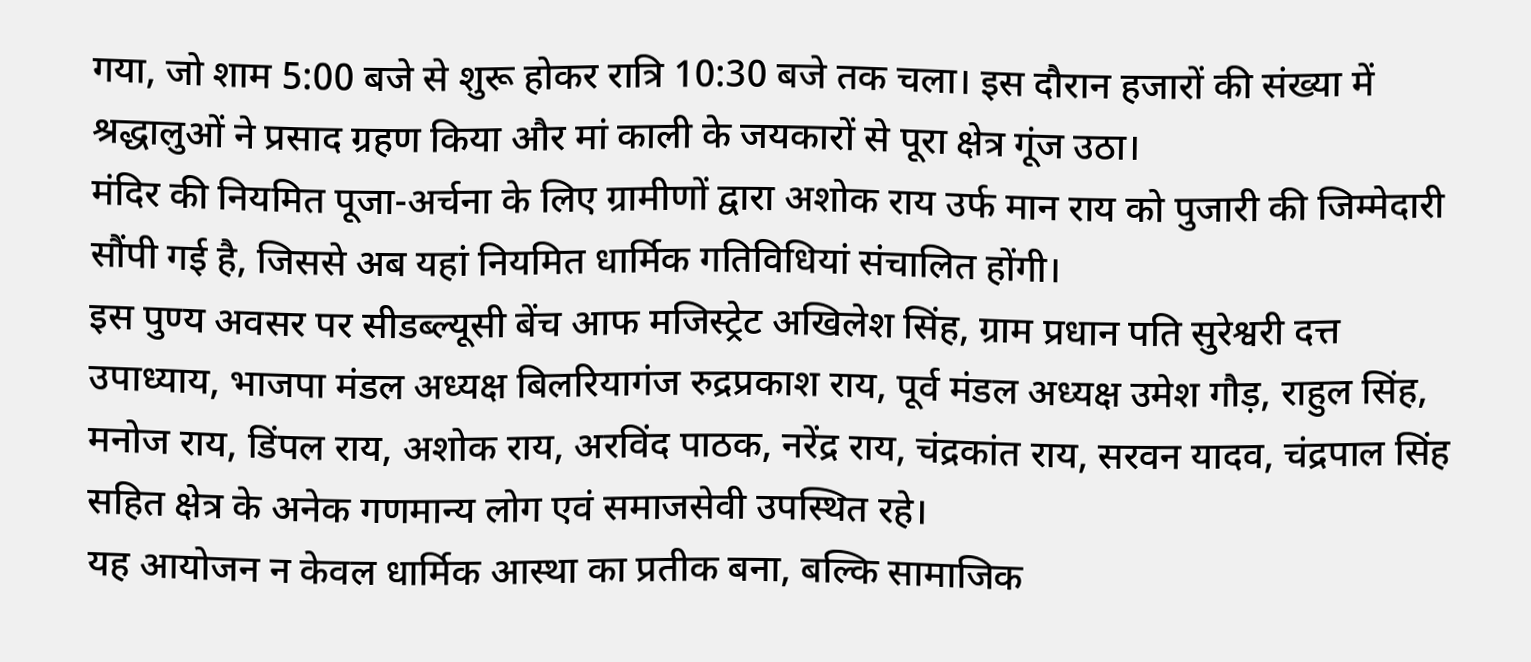गया, जो शाम 5:00 बजे से शुरू होकर रात्रि 10:30 बजे तक चला। इस दौरान हजारों की संख्या में श्रद्धालुओं ने प्रसाद ग्रहण किया और मां काली के जयकारों से पूरा क्षेत्र गूंज उठा।
मंदिर की नियमित पूजा-अर्चना के लिए ग्रामीणों द्वारा अशोक राय उर्फ मान राय को पुजारी की जिम्मेदारी सौंपी गई है, जिससे अब यहां नियमित धार्मिक गतिविधियां संचालित होंगी।
इस पुण्य अवसर पर सीडब्ल्यूसी बेंच आफ मजिस्ट्रेट अखिलेश सिंह, ग्राम प्रधान पति सुरेश्वरी दत्त उपाध्याय, भाजपा मंडल अध्यक्ष बिलरियागंज रुद्रप्रकाश राय, पूर्व मंडल अध्यक्ष उमेश गौड़, राहुल सिंह, मनोज राय, डिंपल राय, अशोक राय, अरविंद पाठक, नरेंद्र राय, चंद्रकांत राय, सरवन यादव, चंद्रपाल सिंह सहित क्षेत्र के अनेक गणमान्य लोग एवं समाजसेवी उपस्थित रहे।
यह आयोजन न केवल धार्मिक आस्था का प्रतीक बना, बल्कि सामाजिक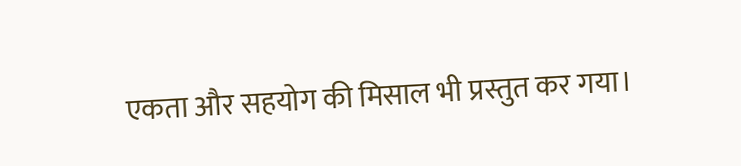एकता और सहयोग की मिसाल भी प्रस्तुत कर गया।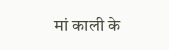मां काली के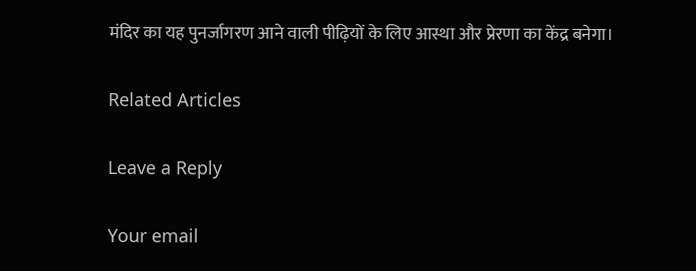मंदिर का यह पुनर्जागरण आने वाली पीढ़ियों के लिए आस्था और प्रेरणा का केंद्र बनेगा।

Related Articles

Leave a Reply

Your email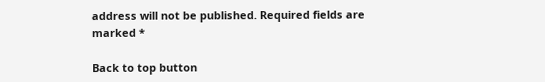address will not be published. Required fields are marked *

Back to top button